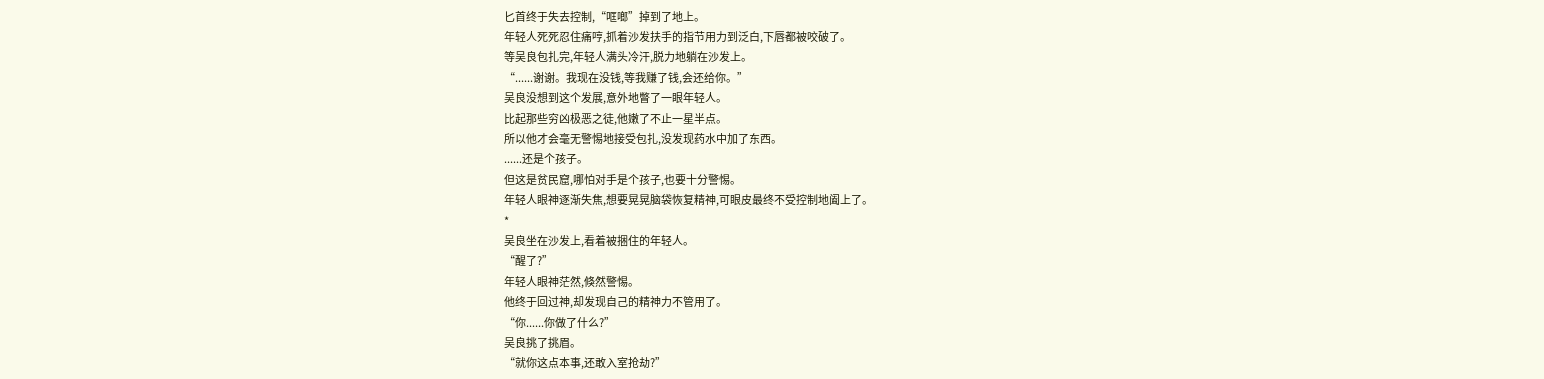匕首终于失去控制,“哐啷”掉到了地上。
年轻人死死忍住痛哼,抓着沙发扶手的指节用力到泛白,下唇都被咬破了。
等吴良包扎完,年轻人满头冷汗,脱力地躺在沙发上。
“......谢谢。我现在没钱,等我赚了钱,会还给你。”
吴良没想到这个发展,意外地瞥了一眼年轻人。
比起那些穷凶极恶之徒,他嫩了不止一星半点。
所以他才会毫无警惕地接受包扎,没发现药水中加了东西。
......还是个孩子。
但这是贫民窟,哪怕对手是个孩子,也要十分警惕。
年轻人眼神逐渐失焦,想要晃晃脑袋恢复精神,可眼皮最终不受控制地阖上了。
*
吴良坐在沙发上,看着被捆住的年轻人。
“醒了?”
年轻人眼神茫然,倏然警惕。
他终于回过神,却发现自己的精神力不管用了。
“你......你做了什么?”
吴良挑了挑眉。
“就你这点本事,还敢入室抢劫?”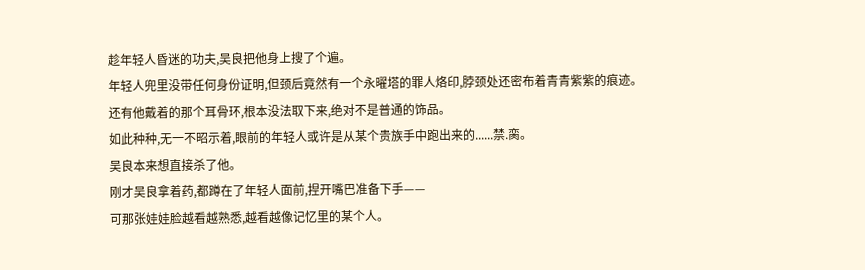趁年轻人昏迷的功夫,吴良把他身上搜了个遍。
年轻人兜里没带任何身份证明,但颈后竟然有一个永曜塔的罪人烙印,脖颈处还密布着青青紫紫的痕迹。
还有他戴着的那个耳骨环,根本没法取下来,绝对不是普通的饰品。
如此种种,无一不昭示着,眼前的年轻人或许是从某个贵族手中跑出来的......禁.脔。
吴良本来想直接杀了他。
刚才吴良拿着药,都蹲在了年轻人面前,捏开嘴巴准备下手——
可那张娃娃脸越看越熟悉,越看越像记忆里的某个人。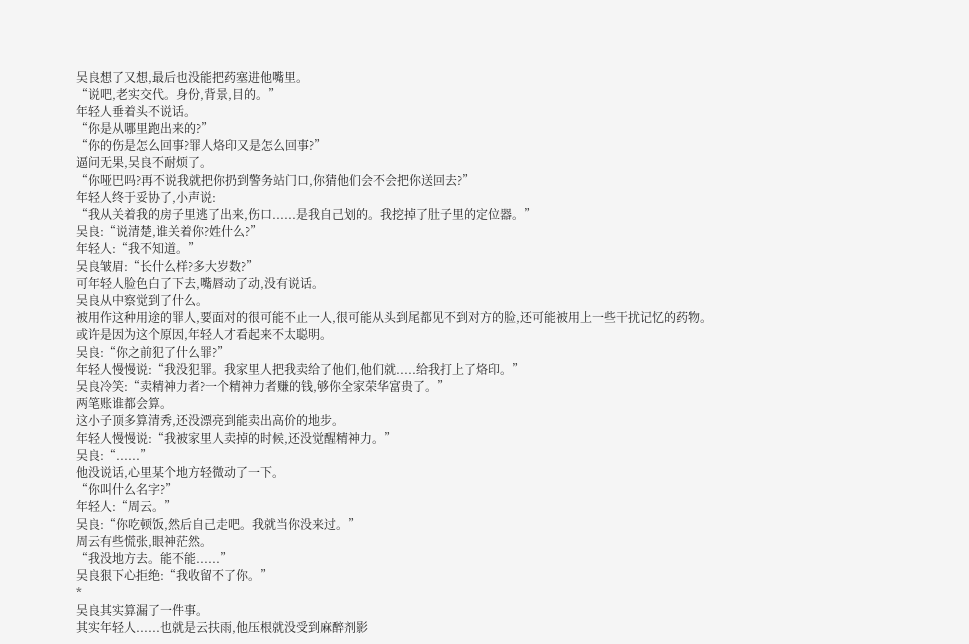吴良想了又想,最后也没能把药塞进他嘴里。
“说吧,老实交代。身份,背景,目的。”
年轻人垂着头不说话。
“你是从哪里跑出来的?”
“你的伤是怎么回事?罪人烙印又是怎么回事?”
逼问无果,吴良不耐烦了。
“你哑巴吗?再不说我就把你扔到警务站门口,你猜他们会不会把你送回去?”
年轻人终于妥协了,小声说:
“我从关着我的房子里逃了出来,伤口......是我自己划的。我挖掉了肚子里的定位器。”
吴良:“说清楚,谁关着你?姓什么?”
年轻人:“我不知道。”
吴良皱眉:“长什么样?多大岁数?”
可年轻人脸色白了下去,嘴唇动了动,没有说话。
吴良从中察觉到了什么。
被用作这种用途的罪人,要面对的很可能不止一人,很可能从头到尾都见不到对方的脸,还可能被用上一些干扰记忆的药物。
或许是因为这个原因,年轻人才看起来不太聪明。
吴良:“你之前犯了什么罪?”
年轻人慢慢说:“我没犯罪。我家里人把我卖给了他们,他们就.....给我打上了烙印。”
吴良冷笑:“卖精神力者?一个精神力者赚的钱,够你全家荣华富贵了。”
两笔账谁都会算。
这小子顶多算清秀,还没漂亮到能卖出高价的地步。
年轻人慢慢说:“我被家里人卖掉的时候,还没觉醒精神力。”
吴良:“......”
他没说话,心里某个地方轻微动了一下。
“你叫什么名字?”
年轻人:“周云。”
吴良:“你吃顿饭,然后自己走吧。我就当你没来过。”
周云有些慌张,眼神茫然。
“我没地方去。能不能......”
吴良狠下心拒绝:“我收留不了你。”
*
吴良其实算漏了一件事。
其实年轻人......也就是云扶雨,他压根就没受到麻醉剂影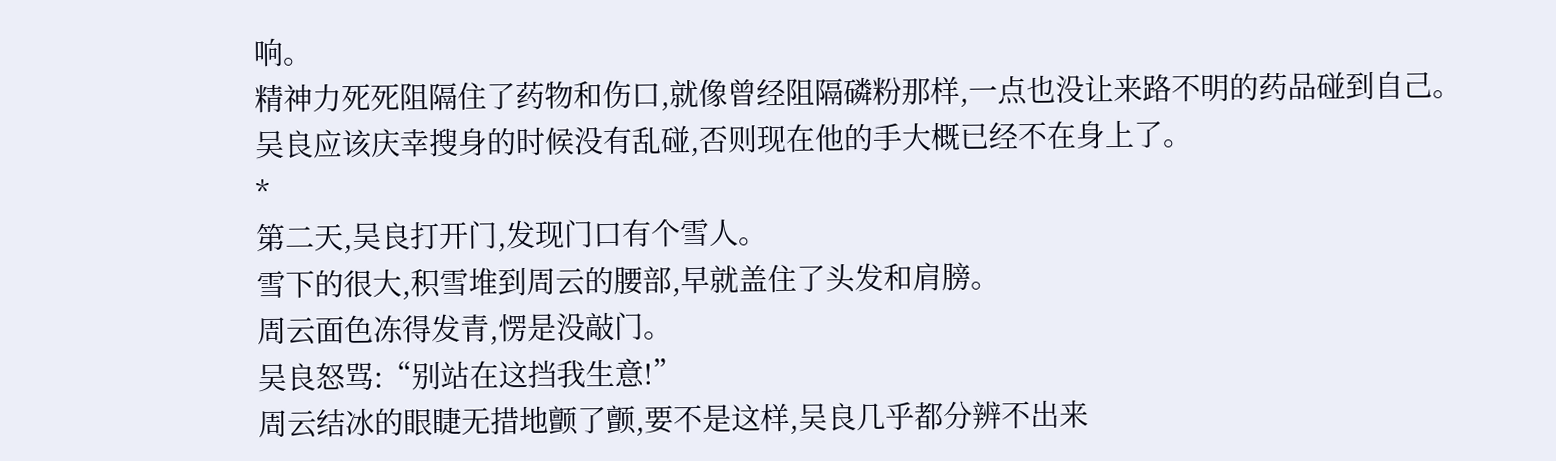响。
精神力死死阻隔住了药物和伤口,就像曾经阻隔磷粉那样,一点也没让来路不明的药品碰到自己。
吴良应该庆幸搜身的时候没有乱碰,否则现在他的手大概已经不在身上了。
*
第二天,吴良打开门,发现门口有个雪人。
雪下的很大,积雪堆到周云的腰部,早就盖住了头发和肩膀。
周云面色冻得发青,愣是没敲门。
吴良怒骂:“别站在这挡我生意!”
周云结冰的眼睫无措地颤了颤,要不是这样,吴良几乎都分辨不出来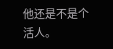他还是不是个活人。